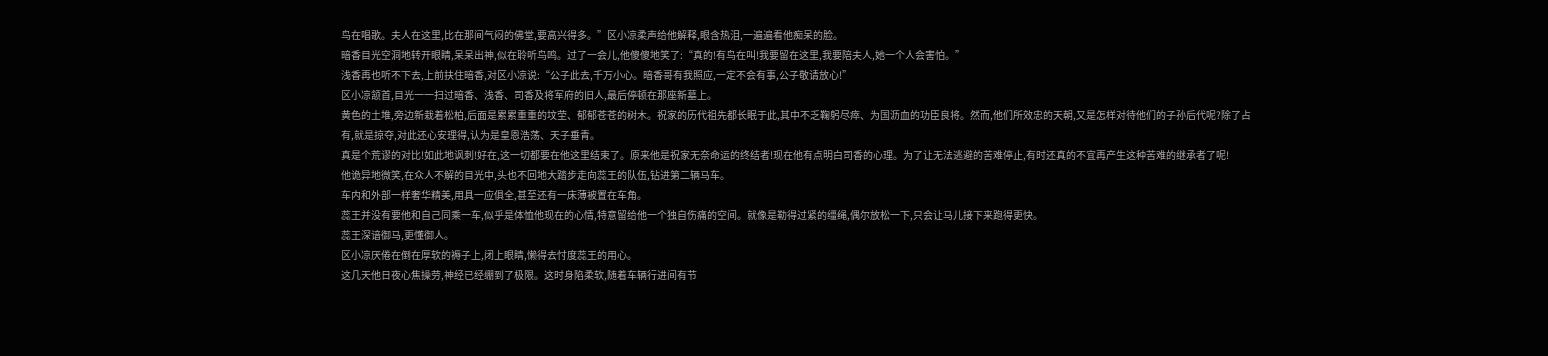鸟在唱歌。夫人在这里,比在那间气闷的佛堂,要高兴得多。”区小凉柔声给他解释,眼含热泪,一遍遍看他痴呆的脸。
暗香目光空洞地转开眼睛,呆呆出神,似在聆听鸟鸣。过了一会儿,他傻傻地笑了:“真的!有鸟在叫!我要留在这里,我要陪夫人,她一个人会害怕。”
浅香再也听不下去,上前扶住暗香,对区小凉说:“公子此去,千万小心。暗香哥有我照应,一定不会有事,公子敬请放心!”
区小凉颔首,目光一一扫过暗香、浅香、司香及将军府的旧人,最后停顿在那座新墓上。
黄色的土堆,旁边新栽着松柏,后面是累累重重的坟茔、郁郁苍苍的树木。祝家的历代祖先都长眠于此,其中不乏鞠躬尽瘁、为国沥血的功臣良将。然而,他们所效忠的天朝,又是怎样对待他们的子孙后代呢?除了占有,就是掠夺,对此还心安理得,认为是皇恩浩荡、天子垂青。
真是个荒谬的对比!如此地讽刺!好在,这一切都要在他这里结束了。原来他是祝家无奈命运的终结者!现在他有点明白司香的心理。为了让无法逃避的苦难停止,有时还真的不宜再产生这种苦难的继承者了呢!
他诡异地微笑,在众人不解的目光中,头也不回地大踏步走向蕊王的队伍,钻进第二辆马车。
车内和外部一样奢华精美,用具一应俱全,甚至还有一床薄被置在车角。
蕊王并没有要他和自己同乘一车,似乎是体恤他现在的心情,特意留给他一个独自伤痛的空间。就像是勒得过紧的缰绳,偶尔放松一下,只会让马儿接下来跑得更快。
蕊王深谙御马,更懂御人。
区小凉厌倦在倒在厚软的褥子上,闭上眼睛,懒得去忖度蕊王的用心。
这几天他日夜心焦操劳,神经已经绷到了极限。这时身陷柔软,随着车辆行进间有节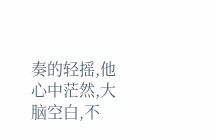奏的轻摇,他心中茫然,大脑空白,不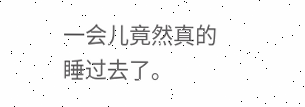一会儿竟然真的睡过去了。